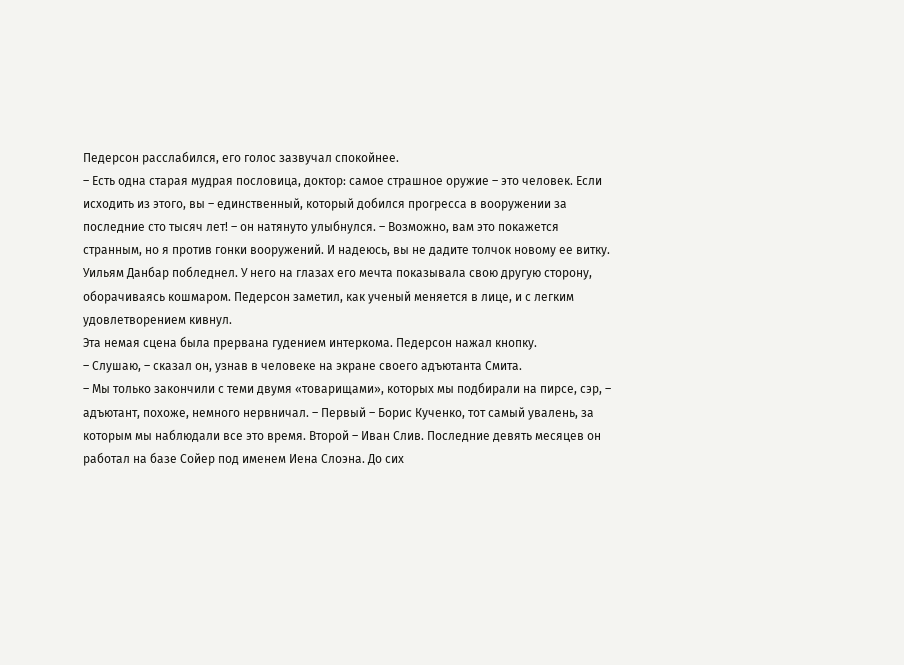Педерсон расслабился, его голос зазвучал спокойнее.
– Есть одна старая мудрая пословица, доктор: самое страшное оружие – это человек. Если исходить из этого, вы – единственный, который добился прогресса в вооружении за последние сто тысяч лет! – он натянуто улыбнулся. – Возможно, вам это покажется странным, но я против гонки вооружений. И надеюсь, вы не дадите толчок новому ее витку.
Уильям Данбар побледнел. У него на глазах его мечта показывала свою другую сторону, оборачиваясь кошмаром. Педерсон заметил, как ученый меняется в лице, и с легким удовлетворением кивнул.
Эта немая сцена была прервана гудением интеркома. Педерсон нажал кнопку.
– Слушаю, – сказал он, узнав в человеке на экране своего адъютанта Смита.
– Мы только закончили с теми двумя «товарищами», которых мы подбирали на пирсе, сэр, – адъютант, похоже, немного нервничал. – Первый – Борис Кученко, тот самый увалень, за которым мы наблюдали все это время. Второй – Иван Слив. Последние девять месяцев он работал на базе Сойер под именем Иена Слоэна. До сих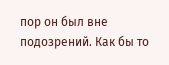пор он был вне подозрений. Как бы то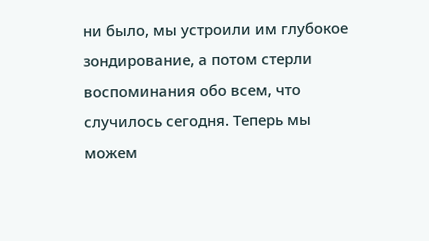ни было, мы устроили им глубокое зондирование, а потом стерли воспоминания обо всем, что случилось сегодня. Теперь мы можем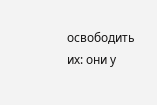освободить их: они у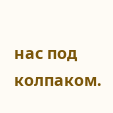нас под колпаком.